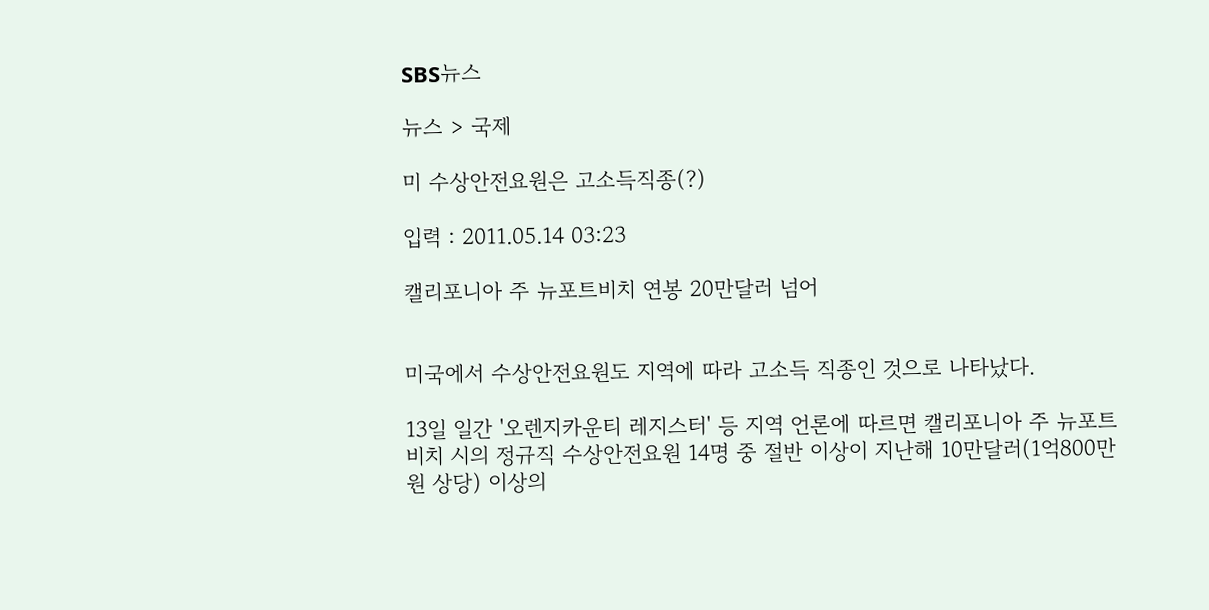SBS뉴스

뉴스 > 국제

미 수상안전요원은 고소득직종(?)

입력 : 2011.05.14 03:23

캘리포니아 주 뉴포트비치 연봉 20만달러 넘어


미국에서 수상안전요원도 지역에 따라 고소득 직종인 것으로 나타났다.

13일 일간 '오렌지카운티 레지스터' 등 지역 언론에 따르면 캘리포니아 주 뉴포트비치 시의 정규직 수상안전요원 14명 중 절반 이상이 지난해 10만달러(1억800만원 상당) 이상의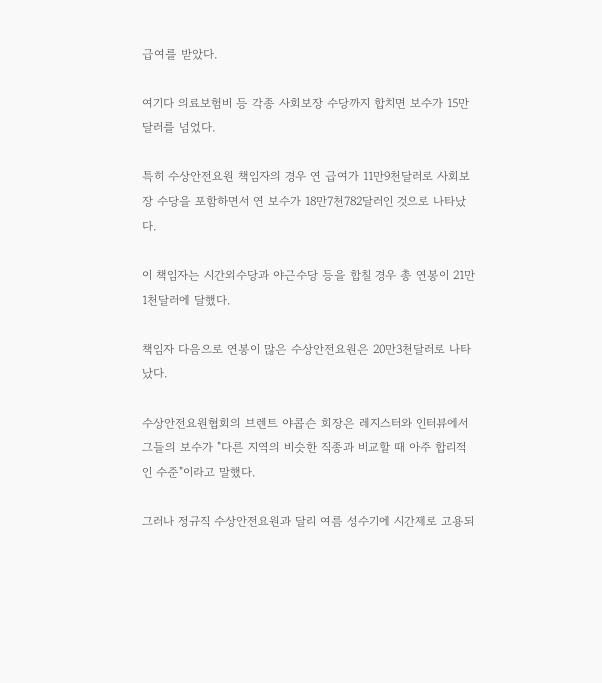급여를 받았다.

여기다 의료보험비 등 각종 사회보장 수당까지 합치면 보수가 15만달러를 넘었다.

특히 수상안전요원 책임자의 경우 연 급여가 11만9천달러로 사회보장 수당을 포함하면서 연 보수가 18만7천782달러인 것으로 나타났다.

이 책임자는 시간외수당과 야근수당 등을 합칠 경우 총 연봉이 21만1천달러에 달했다.

책임자 다음으로 연봉이 많은 수상안전요원은 20만3천달러로 나타났다.

수상안전요원협회의 브렌트 야콥슨 회장은 레지스터와 인터뷰에서 그들의 보수가 "다른 지역의 비슷한 직종과 비교할 때 아주 합리적인 수준"이라고 말했다.

그러나 정규직 수상안전요원과 달리 여름 성수기에 시간제로 고용되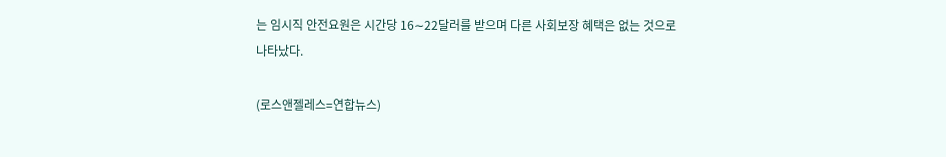는 임시직 안전요원은 시간당 16∼22달러를 받으며 다른 사회보장 혜택은 없는 것으로 나타났다.

(로스앤젤레스=연합뉴스)